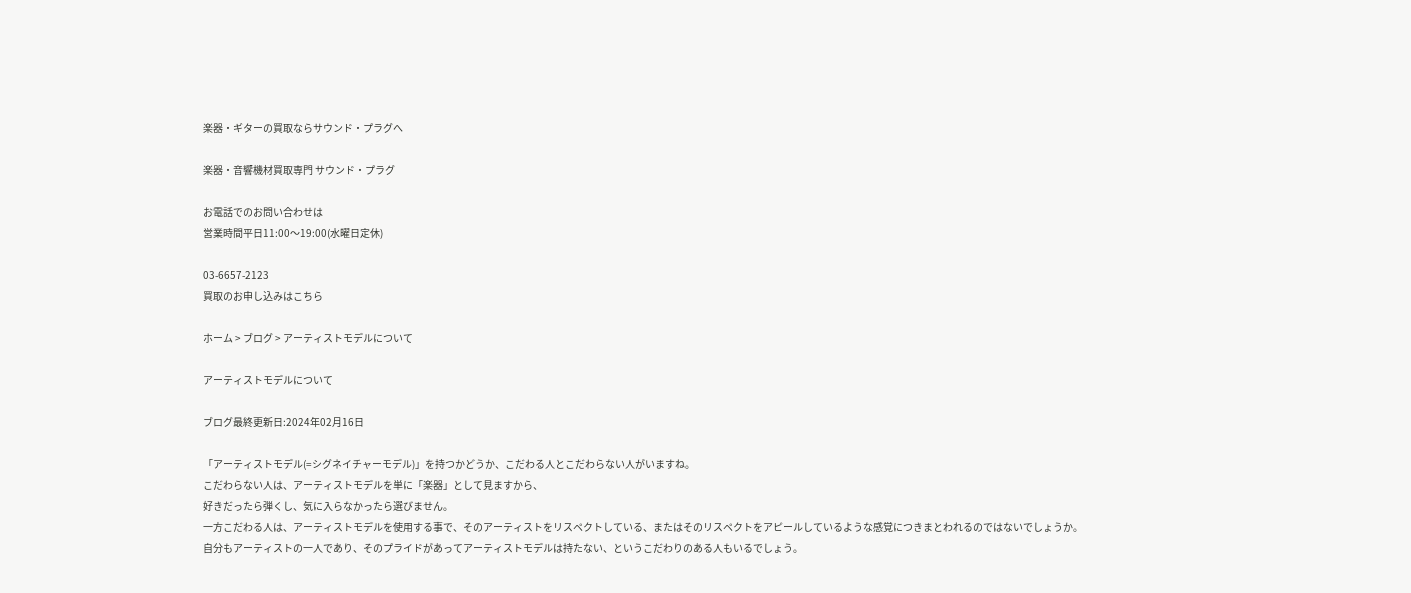楽器・ギターの買取ならサウンド・プラグへ

楽器・音響機材買取専門 サウンド・プラグ

お電話でのお問い合わせは
営業時間平日11:00〜19:00(水曜日定休)

03-6657-2123
買取のお申し込みはこちら

ホーム > ブログ > アーティストモデルについて

アーティストモデルについて

ブログ最終更新日:2024年02月16日

「アーティストモデル(=シグネイチャーモデル)」を持つかどうか、こだわる人とこだわらない人がいますね。
こだわらない人は、アーティストモデルを単に「楽器」として見ますから、
好きだったら弾くし、気に入らなかったら選びません。
一方こだわる人は、アーティストモデルを使用する事で、そのアーティストをリスペクトしている、またはそのリスペクトをアピールしているような感覚につきまとわれるのではないでしょうか。
自分もアーティストの一人であり、そのプライドがあってアーティストモデルは持たない、というこだわりのある人もいるでしょう。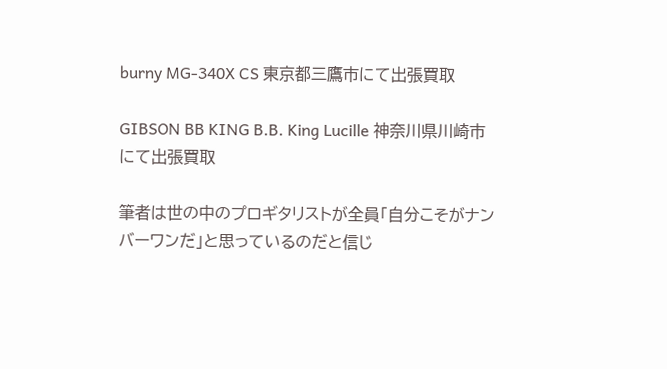burny MG-340X CS 東京都三鷹市にて出張買取

GIBSON BB KING B.B. King Lucille 神奈川県川崎市にて出張買取

筆者は世の中のプロギタリストが全員「自分こそがナンバーワンだ」と思っているのだと信じ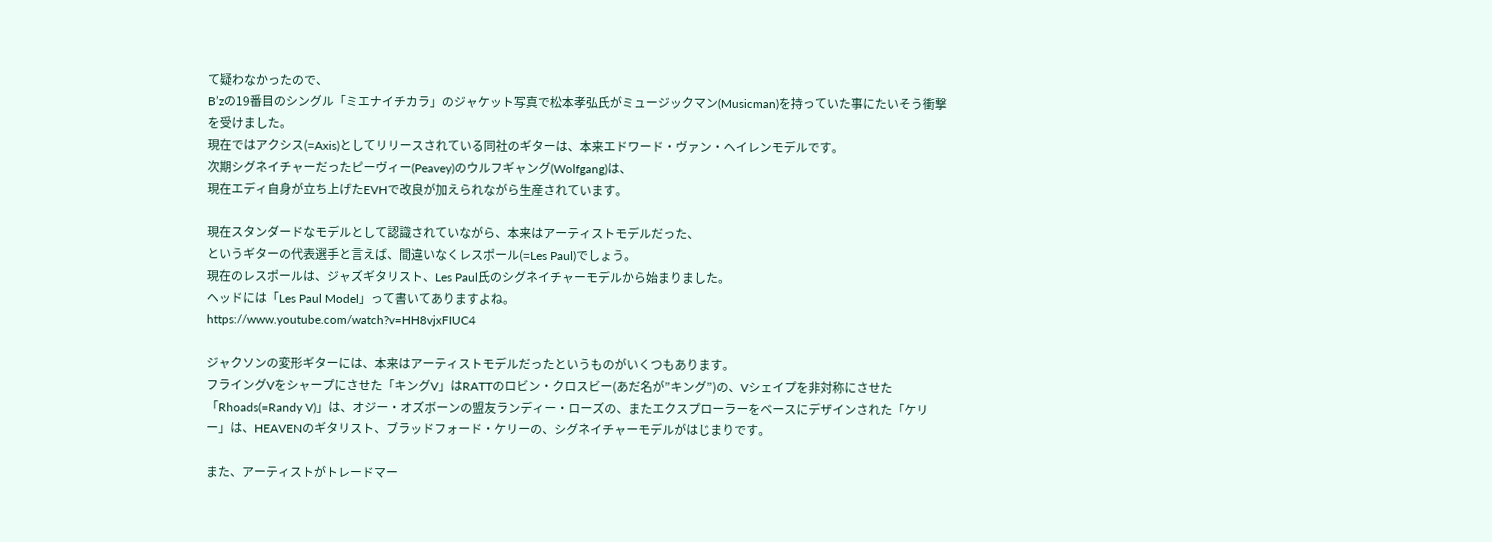て疑わなかったので、
B’zの19番目のシングル「ミエナイチカラ」のジャケット写真で松本孝弘氏がミュージックマン(Musicman)を持っていた事にたいそう衝撃を受けました。
現在ではアクシス(=Axis)としてリリースされている同社のギターは、本来エドワード・ヴァン・ヘイレンモデルです。
次期シグネイチャーだったピーヴィー(Peavey)のウルフギャング(Wolfgang)は、
現在エディ自身が立ち上げたEVHで改良が加えられながら生産されています。

現在スタンダードなモデルとして認識されていながら、本来はアーティストモデルだった、
というギターの代表選手と言えば、間違いなくレスポール(=Les Paul)でしょう。
現在のレスポールは、ジャズギタリスト、Les Paul氏のシグネイチャーモデルから始まりました。
ヘッドには「Les Paul Model」って書いてありますよね。
https://www.youtube.com/watch?v=HH8vjxFIUC4

ジャクソンの変形ギターには、本来はアーティストモデルだったというものがいくつもあります。
フライングVをシャープにさせた「キングV」はRATTのロビン・クロスビー(あだ名が”キング”)の、Vシェイプを非対称にさせた「Rhoads(=Randy V)」は、オジー・オズボーンの盟友ランディー・ローズの、またエクスプローラーをベースにデザインされた「ケリー」は、HEAVENのギタリスト、ブラッドフォード・ケリーの、シグネイチャーモデルがはじまりです。

また、アーティストがトレードマー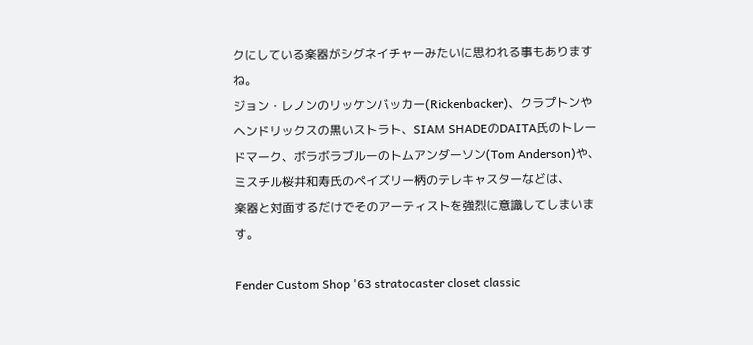クにしている楽器がシグネイチャーみたいに思われる事もありますね。
ジョン・レノンのリッケンバッカー(Rickenbacker)、クラプトンやヘンドリックスの黒いストラト、SIAM SHADEのDAITA氏のトレードマーク、ボラボラブルーのトムアンダーソン(Tom Anderson)や、ミスチル桜井和寿氏のペイズリー柄のテレキャスターなどは、
楽器と対面するだけでそのアーティストを強烈に意識してしまいます。

Fender Custom Shop '63 stratocaster closet classic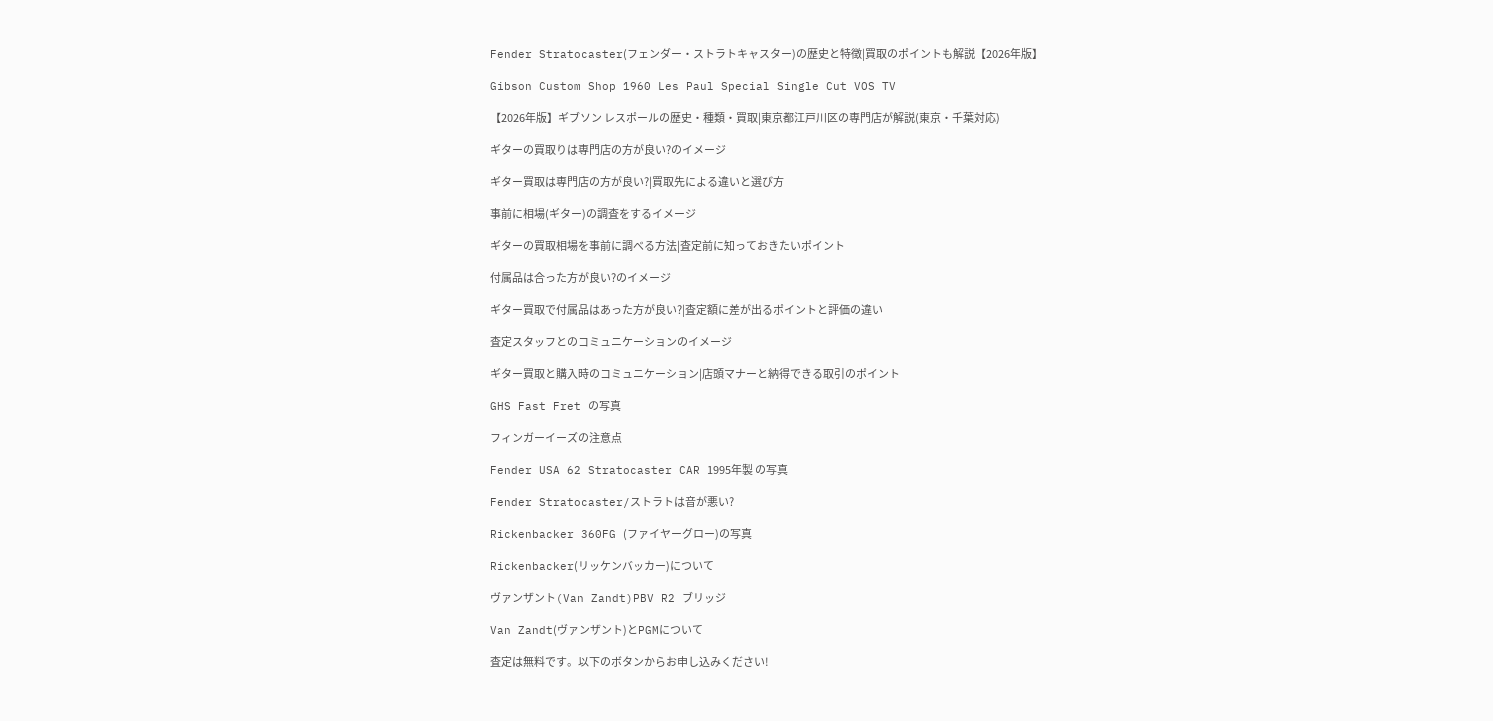Fender Stratocaster(フェンダー・ストラトキャスター)の歴史と特徴|買取のポイントも解説【2026年版】

Gibson Custom Shop 1960 Les Paul Special Single Cut VOS TV

【2026年版】ギブソン レスポールの歴史・種類・買取|東京都江戸川区の専門店が解説(東京・千葉対応)

ギターの買取りは専門店の方が良い?のイメージ

ギター買取は専門店の方が良い?|買取先による違いと選び方

事前に相場(ギター)の調査をするイメージ

ギターの買取相場を事前に調べる方法|査定前に知っておきたいポイント

付属品は合った方が良い?のイメージ

ギター買取で付属品はあった方が良い?|査定額に差が出るポイントと評価の違い

査定スタッフとのコミュニケーションのイメージ

ギター買取と購入時のコミュニケーション|店頭マナーと納得できる取引のポイント

GHS Fast Fret の写真

フィンガーイーズの注意点

Fender USA 62 Stratocaster CAR 1995年製 の写真

Fender Stratocaster/ストラトは音が悪い?

Rickenbacker 360FG (ファイヤーグロー)の写真

Rickenbacker(リッケンバッカー)について

ヴァンザント(Van Zandt)PBV R2 ブリッジ

Van Zandt(ヴァンザント)とPGMについて

査定は無料です。以下のボタンからお申し込みください!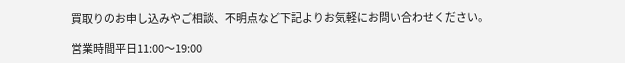買取りのお申し込みやご相談、不明点など下記よりお気軽にお問い合わせください。

営業時間平日11:00〜19:00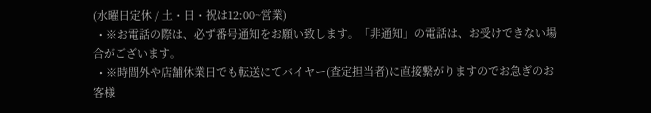(水曜日定休 / 土・日・祝は12:00~営業)
  • ※お電話の際は、必ず番号通知をお願い致します。「非通知」の電話は、お受けできない場合がございます。
  • ※時間外や店舗休業日でも転送にてバイヤー(査定担当者)に直接繋がりますのでお急ぎのお客様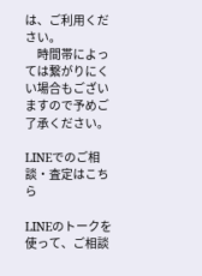は、ご利用ください。
    時間帯によっては繋がりにくい場合もございますので予めご了承ください。

LINEでのご相談・査定はこちら

LINEのトークを使って、ご相談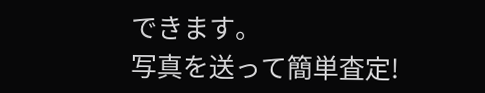できます。
写真を送って簡単査定!